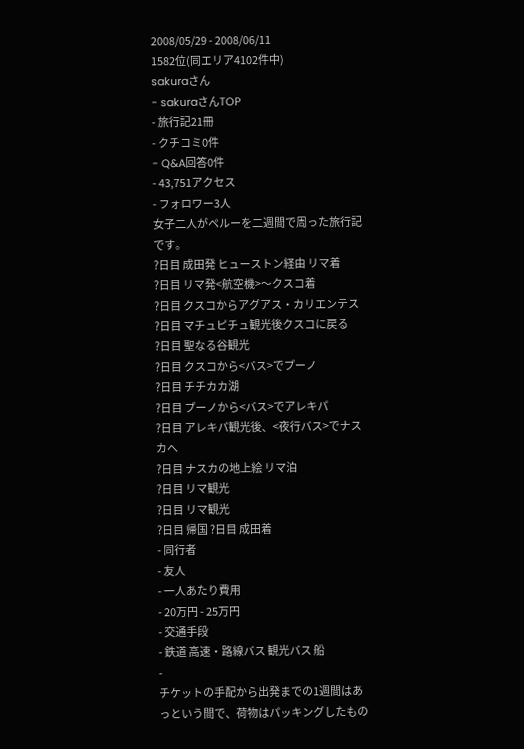2008/05/29 - 2008/06/11
1582位(同エリア4102件中)
sakuraさん
- sakuraさんTOP
- 旅行記21冊
- クチコミ0件
- Q&A回答0件
- 43,751アクセス
- フォロワー3人
女子二人がペルーを二週間で周った旅行記です。
?日目 成田発 ヒューストン経由 リマ着
?日目 リマ発<航空機>〜クスコ着
?日目 クスコからアグアス・カリエンテス
?日目 マチュピチュ観光後クスコに戻る
?日目 聖なる谷観光
?日目 クスコから<バス>でプーノ
?日目 チチカカ湖
?日目 プーノから<バス>でアレキパ
?日目 アレキパ観光後、<夜行バス>でナスカへ
?日目 ナスカの地上絵 リマ泊
?日目 リマ観光
?日目 リマ観光
?日目 帰国 ?日目 成田着
- 同行者
- 友人
- 一人あたり費用
- 20万円 - 25万円
- 交通手段
- 鉄道 高速・路線バス 観光バス 船
-
チケットの手配から出発までの1週間はあっという間で、荷物はパッキングしたもの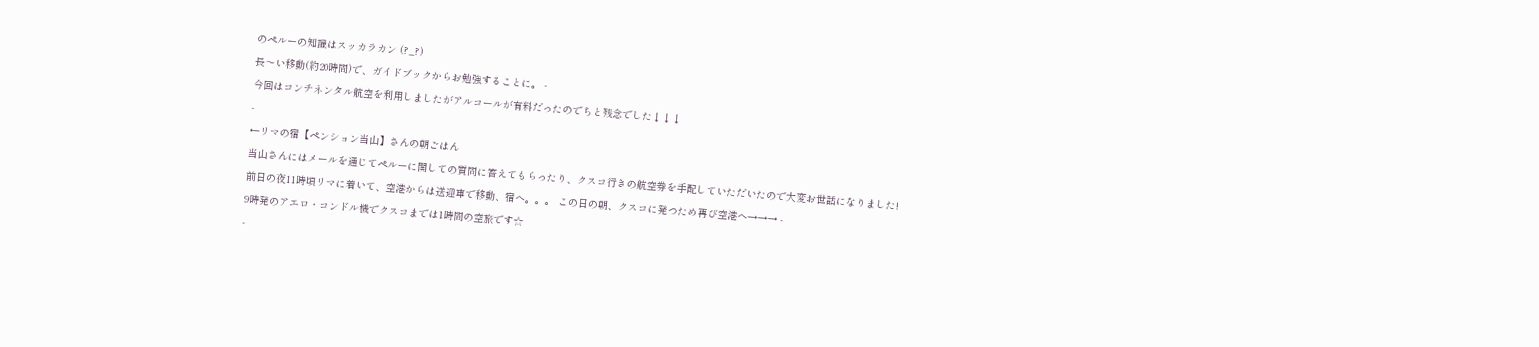のペルーの知識はスッカラカン (?_?)
長〜い移動(約20時間)で、ガイドブックからお勉強することに。 -
今回はコンチネンタル航空を利用しましたがアルコールが有料だったのでちと残念でした↓↓↓
-
←リマの宿【ペンション当山】さんの朝ごはん
当山さんにはメールを通じてペルーに関しての質問に答えてもらったり、クスコ行きの航空券を手配していただいたので大変お世話になりました!
前日の夜11時頃リマに着いて、空港からは送迎車で移動、宿へ。。。 この日の朝、クスコに発つため再び空港へ→→→ -
9時発のアエロ・コンドル機でクスコまでは1時間の空旅です☆
-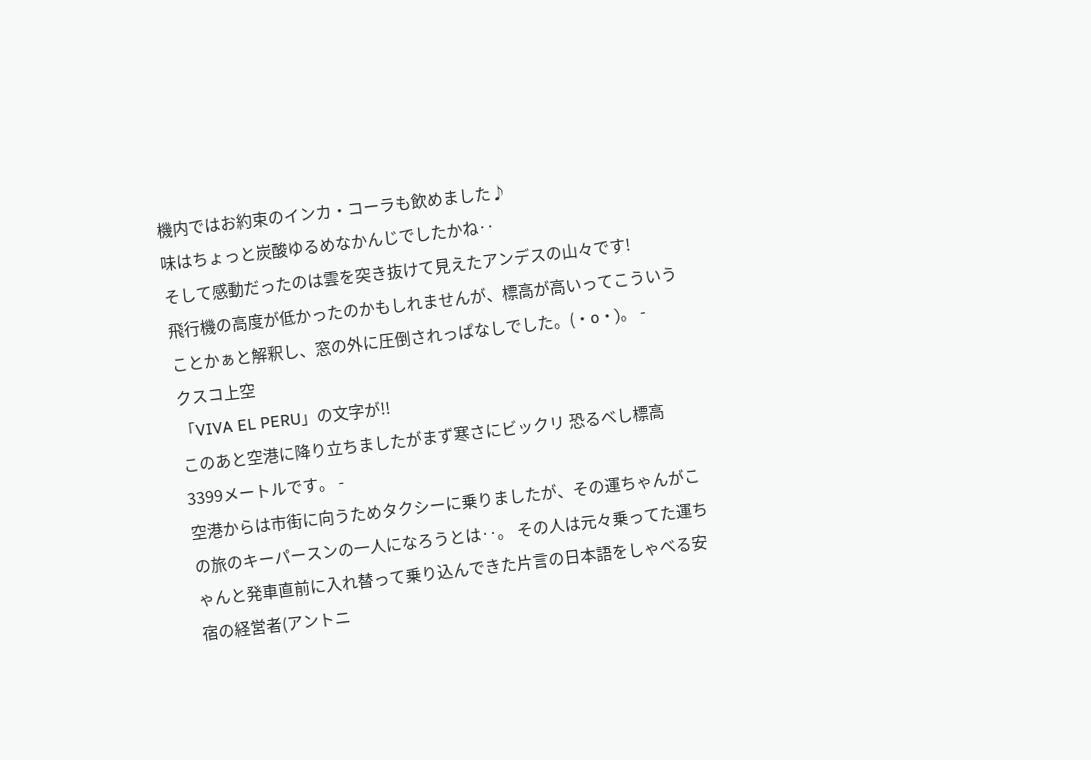機内ではお約束のインカ・コーラも飲めました♪
味はちょっと炭酸ゆるめなかんじでしたかね‥
そして感動だったのは雲を突き抜けて見えたアンデスの山々です!
飛行機の高度が低かったのかもしれませんが、標高が高いってこういうことかぁと解釈し、窓の外に圧倒されっぱなしでした。(・o・)。 -
クスコ上空
「VIVA EL PERU」の文字が!!
このあと空港に降り立ちましたがまず寒さにビックリ 恐るべし標高3399メートルです。 -
空港からは市街に向うためタクシーに乗りましたが、その運ちゃんがこの旅のキーパースンの一人になろうとは‥。 その人は元々乗ってた運ちゃんと発車直前に入れ替って乗り込んできた片言の日本語をしゃべる安宿の経営者(アントニ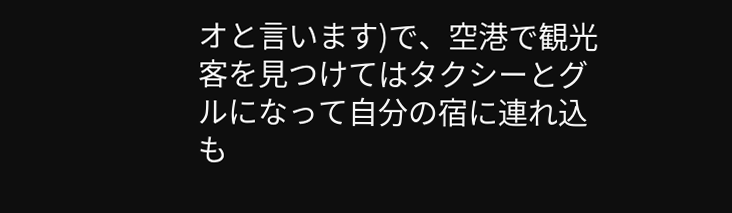オと言います)で、空港で観光客を見つけてはタクシーとグルになって自分の宿に連れ込も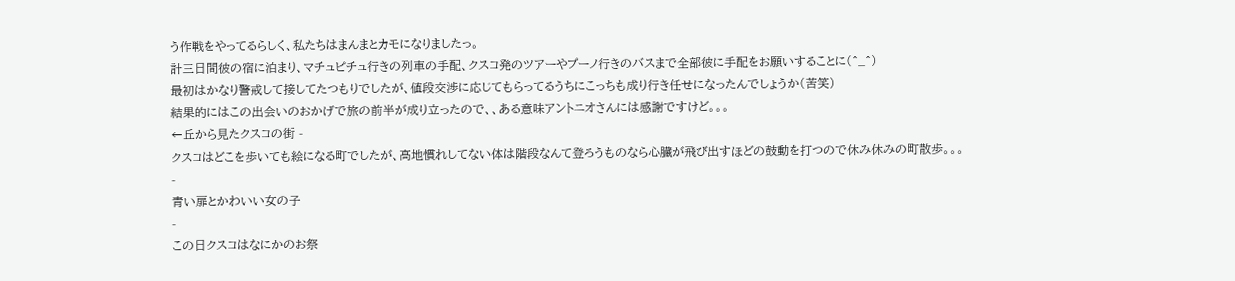う作戦をやってるらしく、私たちはまんまとカモになりましたっ。
計三日間彼の宿に泊まり、マチュピチュ行きの列車の手配、クスコ発のツアーやプーノ行きのバスまで全部彼に手配をお願いすることに(^_^)
最初はかなり警戒して接してたつもりでしたが、値段交渉に応じてもらってるうちにこっちも成り行き任せになったんでしょうか(苦笑)
結果的にはこの出会いのおかげで旅の前半が成り立ったので、、ある意味アントニオさんには感謝ですけど。。。
←丘から見たクスコの街 -
クスコはどこを歩いても絵になる町でしたが、高地慣れしてない体は階段なんて登ろうものなら心臓が飛び出すほどの鼓動を打つので休み休みの町散歩。。。
-
青い扉とかわいい女の子
-
この日クスコはなにかのお祭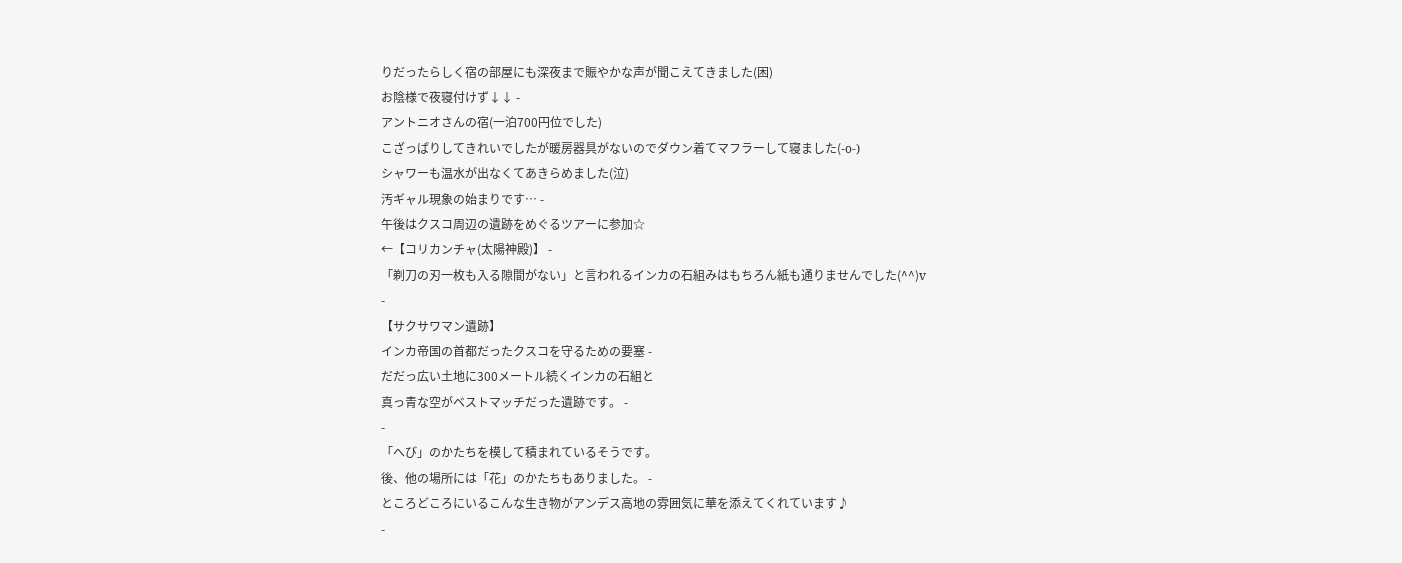りだったらしく宿の部屋にも深夜まで賑やかな声が聞こえてきました(困)
お陰様で夜寝付けず↓↓ -
アントニオさんの宿(一泊700円位でした)
こざっぱりしてきれいでしたが暖房器具がないのでダウン着てマフラーして寝ました(-o-)
シャワーも温水が出なくてあきらめました(泣)
汚ギャル現象の始まりです… -
午後はクスコ周辺の遺跡をめぐるツアーに参加☆
←【コリカンチャ(太陽神殿)】 -
「剃刀の刃一枚も入る隙間がない」と言われるインカの石組みはもちろん紙も通りませんでした(^^)v
-
【サクサワマン遺跡】
インカ帝国の首都だったクスコを守るための要塞 -
だだっ広い土地に300メートル続くインカの石組と
真っ青な空がベストマッチだった遺跡です。 -
-
「へび」のかたちを模して積まれているそうです。
後、他の場所には「花」のかたちもありました。 -
ところどころにいるこんな生き物がアンデス高地の雰囲気に華を添えてくれています♪
-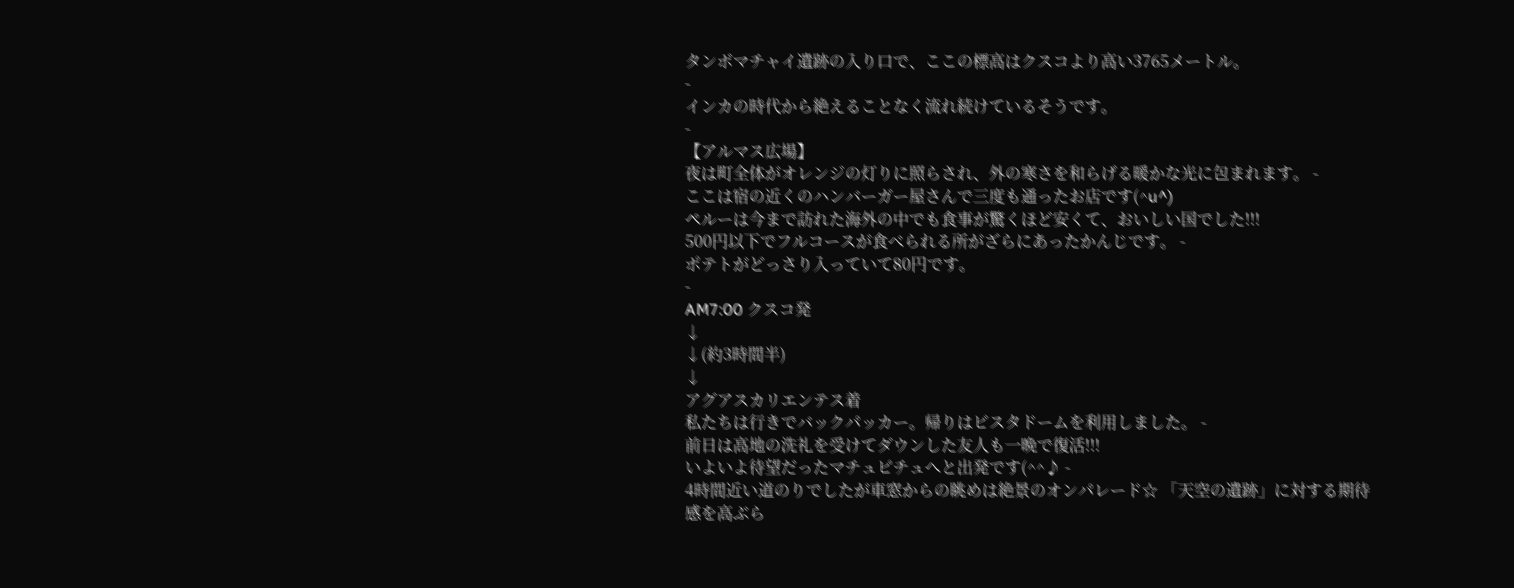タンボマチャイ遺跡の入り口で、ここの標高はクスコより高い3765メートル。
-
インカの時代から絶えることなく流れ続けているそうです。
-
【アルマス広場】
夜は町全体がオレンジの灯りに照らされ、外の寒さを和らげる暖かな光に包まれます。 -
ここは宿の近くのハンバーガー屋さんで三度も通ったお店です(^u^)
ペルーは今まで訪れた海外の中でも食事が驚くほど安くて、おいしい国でした!!!
500円以下でフルコースが食べられる所がざらにあったかんじです。 -
ポテトがどっさり入っていて80円です。
-
AM7:00 クスコ発
↓
↓(約3時間半)
↓
アグアスカリエンテス着
私たちは行きでバックパッカー。帰りはビスタドームを利用しました。 -
前日は高地の洗礼を受けてダウンした友人も一晩で復活!!!
いよいよ待望だったマチュピチュへと出発です(^^♪ -
4時間近い道のりでしたが車窓からの眺めは絶景のオンパレード☆ 「天空の遺跡」に対する期待感を高ぶら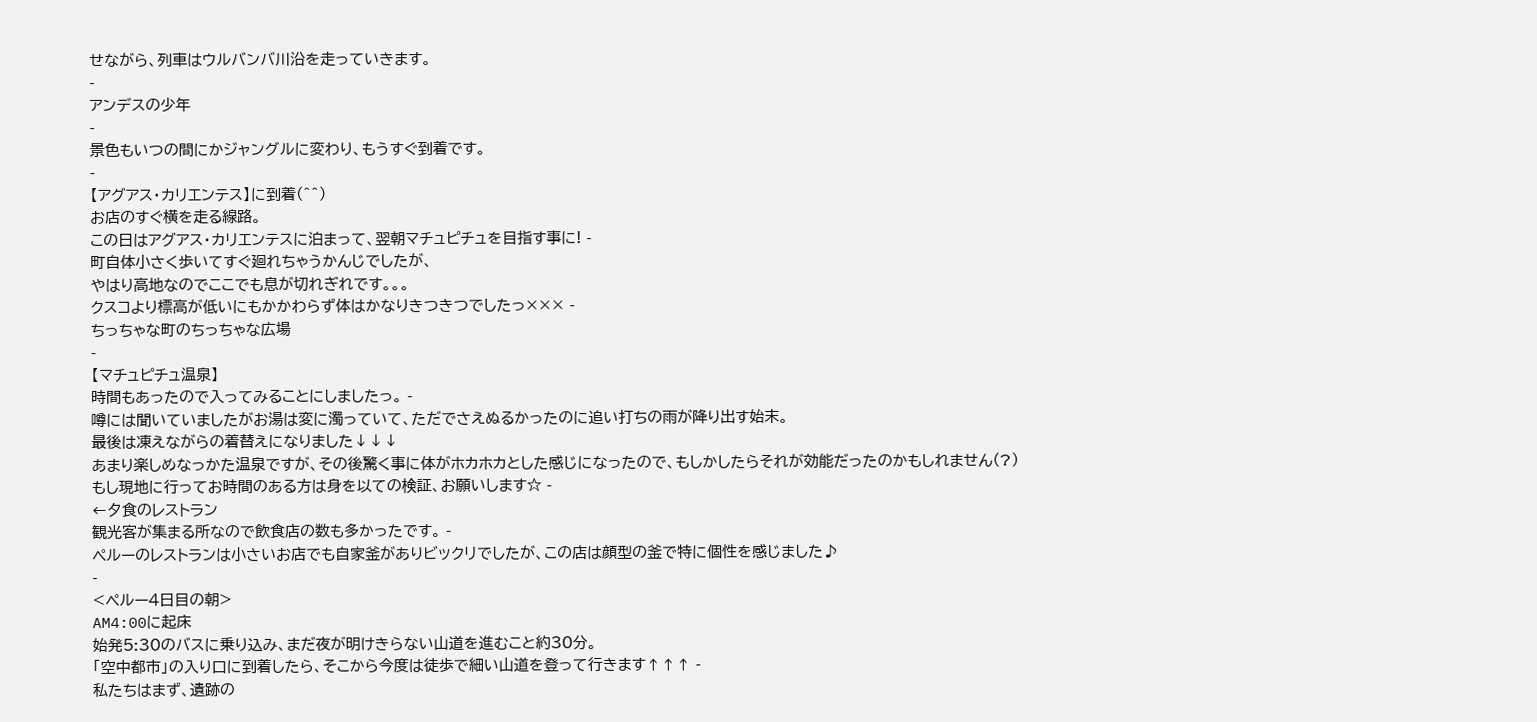せながら、列車はウルバンバ川沿を走っていきます。
-
アンデスの少年
-
景色もいつの間にかジャングルに変わり、もうすぐ到着です。
-
【アグアス・カリエンテス】に到着(^^)
お店のすぐ横を走る線路。
この日はアグアス・カリエンテスに泊まって、翌朝マチュピチュを目指す事に! -
町自体小さく歩いてすぐ廻れちゃうかんじでしたが、
やはり高地なのでここでも息が切れぎれです。。。
クスコより標高が低いにもかかわらず体はかなりきつきつでしたっ××× -
ちっちゃな町のちっちゃな広場
-
【マチュピチュ温泉】
時間もあったので入ってみることにしましたっ。 -
噂には聞いていましたがお湯は変に濁っていて、ただでさえぬるかったのに追い打ちの雨が降り出す始末。
最後は凍えながらの着替えになりました↓↓↓
あまり楽しめなっかた温泉ですが、その後驚く事に体がホカホカとした感じになったので、もしかしたらそれが効能だったのかもしれません(?)
もし現地に行ってお時間のある方は身を以ての検証、お願いします☆ -
←夕食のレストラン
観光客が集まる所なので飲食店の数も多かったです。 -
ペルーのレストランは小さいお店でも自家釜がありビックリでしたが、この店は顔型の釜で特に個性を感じました♪
-
<ペルー4日目の朝>
AM4:00に起床
始発5:30のバスに乗り込み、まだ夜が明けきらない山道を進むこと約30分。
「空中都市」の入り口に到着したら、そこから今度は徒歩で細い山道を登って行きます↑↑↑ -
私たちはまず、遺跡の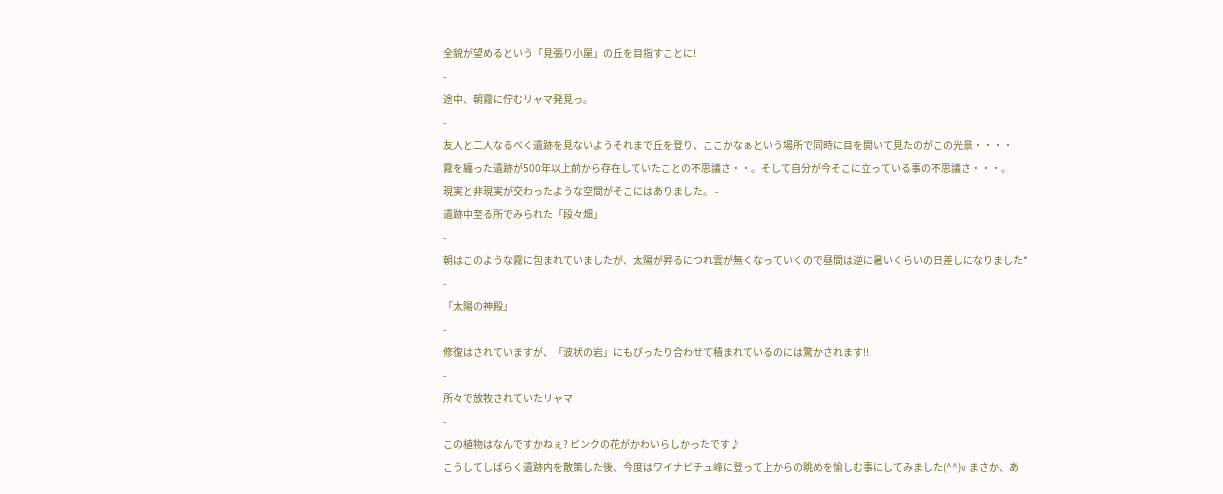全貌が望めるという「見張り小屋」の丘を目指すことに!
-
途中、朝霧に佇むリャマ発見っ。
-
友人と二人なるべく遺跡を見ないようそれまで丘を登り、ここかなぁという場所で同時に目を開いて見たのがこの光景・・・・
霧を纏った遺跡が500年以上前から存在していたことの不思議さ・・。そして自分が今そこに立っている事の不思議さ・・・。
現実と非現実が交わったような空間がそこにはありました。 -
遺跡中至る所でみられた「段々畑」
-
朝はこのような霧に包まれていましたが、太陽が昇るにつれ雲が無くなっていくので昼間は逆に暑いくらいの日差しになりました*
-
「太陽の神殿」
-
修復はされていますが、「波状の岩」にもぴったり合わせて積まれているのには驚かされます!!
-
所々で放牧されていたリャマ
-
この植物はなんですかねぇ? ピンクの花がかわいらしかったです♪
こうしてしばらく遺跡内を散策した後、今度はワイナピチュ峰に登って上からの眺めを愉しむ事にしてみました(^^)v まさか、あ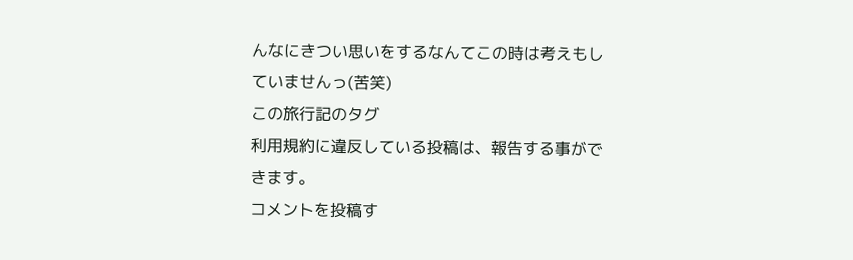んなにきつい思いをするなんてこの時は考えもしていませんっ(苦笑)
この旅行記のタグ
利用規約に違反している投稿は、報告する事ができます。
コメントを投稿す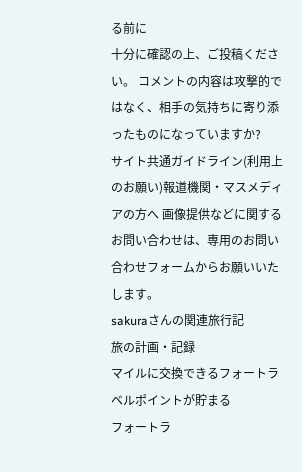る前に
十分に確認の上、ご投稿ください。 コメントの内容は攻撃的ではなく、相手の気持ちに寄り添ったものになっていますか?
サイト共通ガイドライン(利用上のお願い)報道機関・マスメディアの方へ 画像提供などに関するお問い合わせは、専用のお問い合わせフォームからお願いいたします。
sakuraさんの関連旅行記
旅の計画・記録
マイルに交換できるフォートラベルポイントが貯まる
フォートラ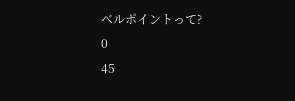ベルポイントって?
0
45